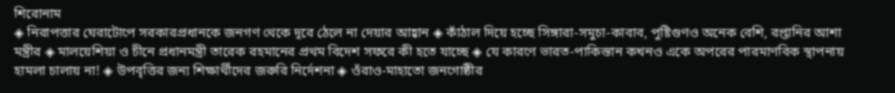শিরোনাম
◈ নিরাপত্তার ঘেরাটোপে সরকারপ্রধানকে জনগণ থেকে দূরে ঠেলে না দেয়ার আহ্বান ◈ কাঁঠাল দিয়ে হচ্ছে সিঙ্গারা-সমুচা-কাবাব, পুষ্টিগুণও অনেক বেশি, রপ্তানির আশা মন্ত্রীর ◈ মালয়েশিয়া ও চীনে প্রধানমন্ত্রী তারেক রহমানের প্রথম বিদেশ সফরে কী হতে যাচ্ছে ◈ যে কারণে ভারত-পাকিস্তান কখনও একে অপরের পারমাণবিক স্থাপনায় হামলা চালায় না! ◈ উপবৃত্তির জন্য শিক্ষার্থীদের জরুরি নির্দেশনা ◈ ওঁরাও-মাহাতো জনগোষ্ঠীর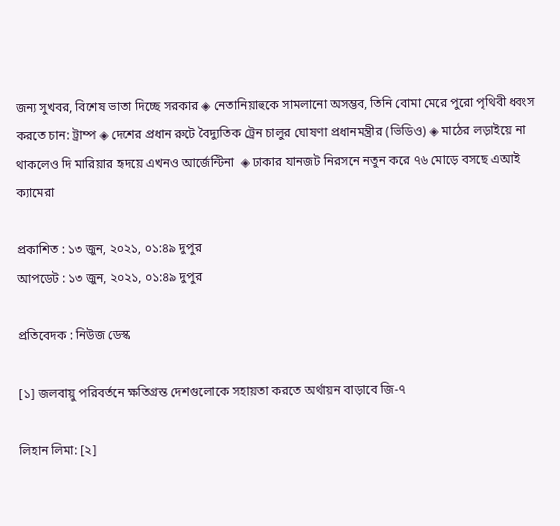জন্য সুখবর, বিশেষ ভাতা দিচ্ছে সরকার ◈ নেতানিয়াহুকে সামলানো অসম্ভব, তিনি বোমা মেরে পুরো পৃথিবী ধ্বংস করতে চান: ট্রাম্প ◈ দেশের প্রধান রুটে বৈদ্যুতিক ট্রেন চালুর ঘোষণা প্রধানমন্ত্রীর (ভিডিও) ◈ মাঠের লড়াইয়ে না থাক‌লেও দি মা‌রিয়‌ার হৃদ‌য়ে এখনও আর্জেন্টিনা  ◈ ঢাকার যানজট নিরসনে নতুন করে ৭৬ মোড়ে বসছে এআই ক্যামেরা

প্রকাশিত : ১৩ জুন, ২০২১, ০১:৪৯ দুপুর
আপডেট : ১৩ জুন, ২০২১, ০১:৪৯ দুপুর

প্রতিবেদক : নিউজ ডেস্ক

[১] জলবায়ু পরিবর্তনে ক্ষতিগ্রস্ত দেশগুলোকে সহায়তা করতে অর্থায়ন বাড়াবে জি-৭

লিহান লিমা: [২]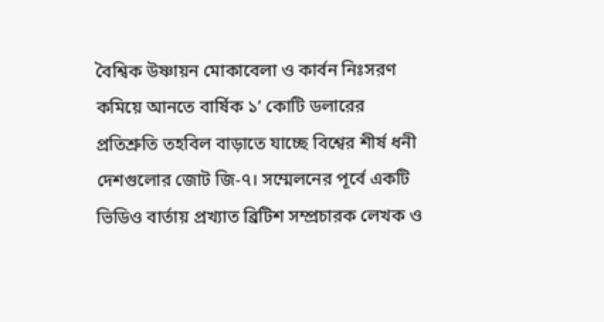বৈশ্বিক উষ্ণায়ন মোকাবেলা ও কার্বন নিঃসরণ কমিয়ে আনতে বার্ষিক ১’ কোটি ডলারের প্রতিশ্রুতি তহবিল বাড়াতে যাচ্ছে বিশ্বের শীর্ষ ধনী দেশগুলোর জোট জি-৭। সম্মেলনের পূর্বে একটি ভিডিও বার্তায় প্রখ্যাত ব্রিটিশ সম্প্রচারক লেখক ও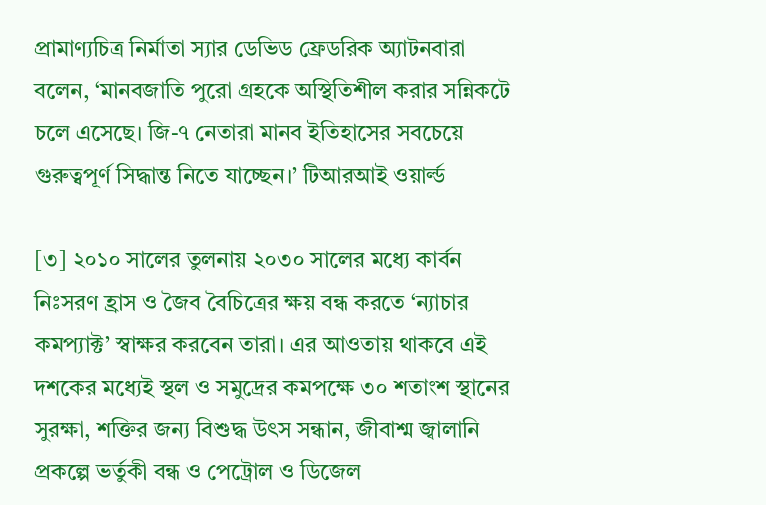প্রামাণ্যচিত্র নির্মাতা স্যার ডেভিড ফ্রেডরিক অ্যাটনবারা বলেন, ‘মানবজাতি পুরো গ্রহকে অস্থিতিশীল করার সন্নিকটে চলে এসেছে। জি-৭ নেতারা মানব ইতিহাসের সবচেয়ে গুরুত্বপূর্ণ সিদ্ধান্ত নিতে যাচ্ছেন।’ টিআরআই ওয়ার্ল্ড

[৩] ২০১০ সালের তুলনায় ২০৩০ সালের মধ্যে কার্বন নিঃসরণ হ্রাস ও জৈব বৈচিত্রের ক্ষয় বন্ধ করতে ‘ন্যাচার কমপ্যাক্ট’ স্বাক্ষর করবেন তারা। এর আওতায় থাকবে এই দশকের মধ্যেই স্থল ও সমুদ্রের কমপক্ষে ৩০ শতাংশ স্থানের সুরক্ষা, শক্তির জন্য বিশুদ্ধ উৎস সন্ধান, জীবাশ্ম জ্বালানি প্রকল্পে ভর্তুকী বন্ধ ও পেট্রোল ও ডিজেল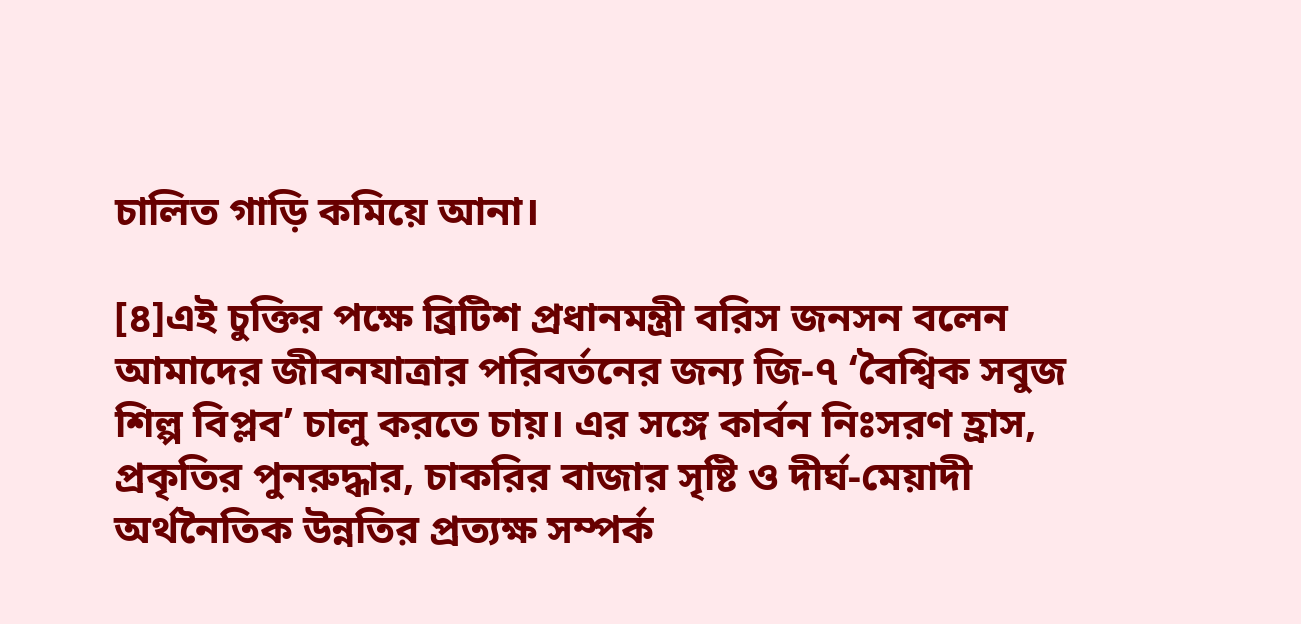চালিত গাড়ি কমিয়ে আনা।

[৪]এই চুক্তির পক্ষে ব্রিটিশ প্রধানমন্ত্রী বরিস জনসন বলেন আমাদের জীবনযাত্রার পরিবর্তনের জন্য জি-৭ ‘বৈশ্বিক সবুজ শিল্প বিপ্লব’ চালু করতে চায়। এর সঙ্গে কার্বন নিঃসরণ হ্রাস, প্রকৃতির পুনরুদ্ধার, চাকরির বাজার সৃষ্টি ও দীর্ঘ-মেয়াদী অর্থনৈতিক উন্নতির প্রত্যক্ষ সম্পর্ক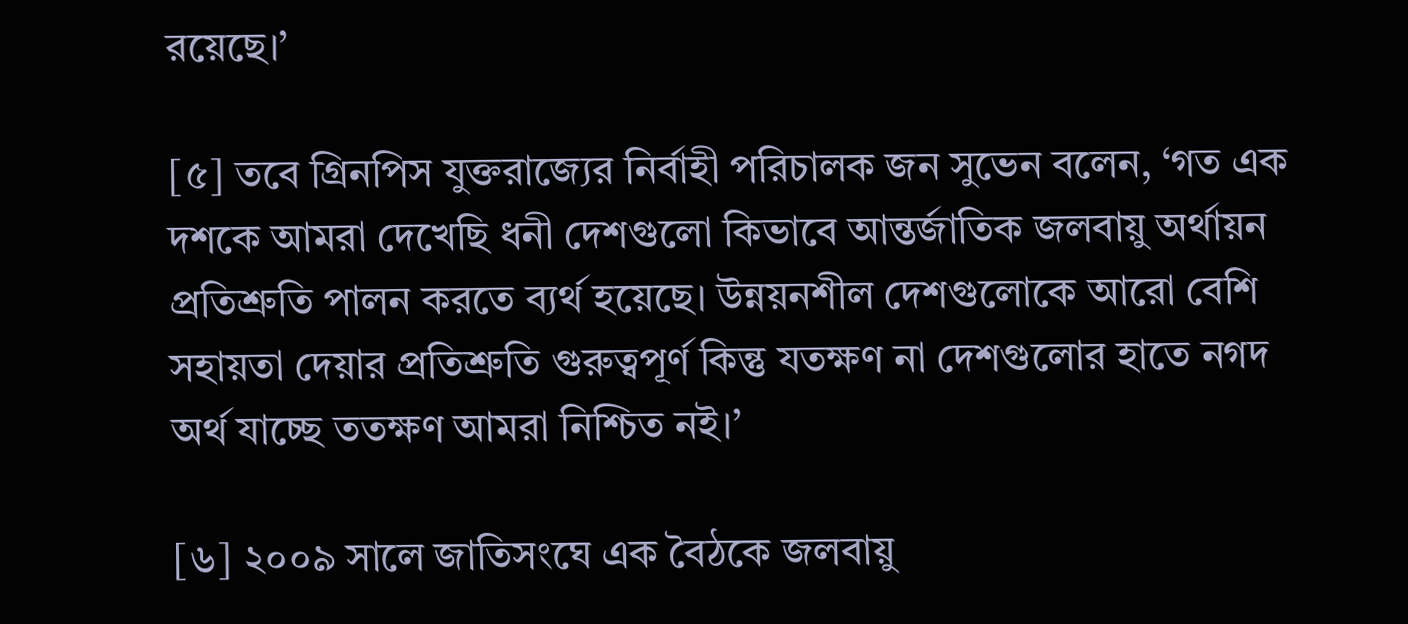রয়েছে।’

[৫] তবে গ্রিনপিস যুক্তরাজ্যের নির্বাহী পরিচালক জন সুভেন বলেন, ‘গত এক দশকে আমরা দেখেছি ধনী দেশগুলো কিভাবে আন্তর্জাতিক জলবায়ু অর্থায়ন প্রতিশ্রুতি পালন করতে ব্যর্থ হয়েছে। উন্নয়নশীল দেশগুলোকে আরো বেশি সহায়তা দেয়ার প্রতিশ্রুতি গুরুত্বপূর্ণ কিন্তু যতক্ষণ না দেশগুলোর হাতে নগদ অর্থ যাচ্ছে ততক্ষণ আমরা নিশ্চিত নই।’

[৬] ২০০৯ সালে জাতিসংঘে এক বৈঠকে জলবায়ু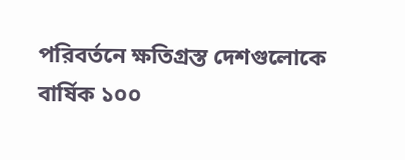পরিবর্তনে ক্ষতিগ্রস্ত দেশগুলোকে বার্ষিক ১০০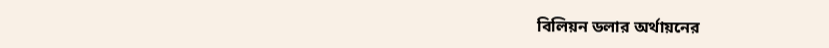বিলিয়ন ডলার অর্থায়নের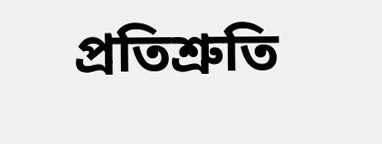প্রতিশ্রুতি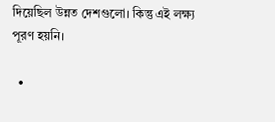দিয়েছিল উন্নত দেশগুলো। কিন্তু এই লক্ষ্য পূরণ হয়নি।

  •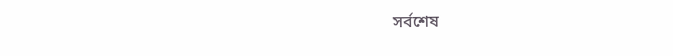সর্বশেষ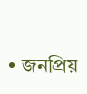• জনপ্রিয়